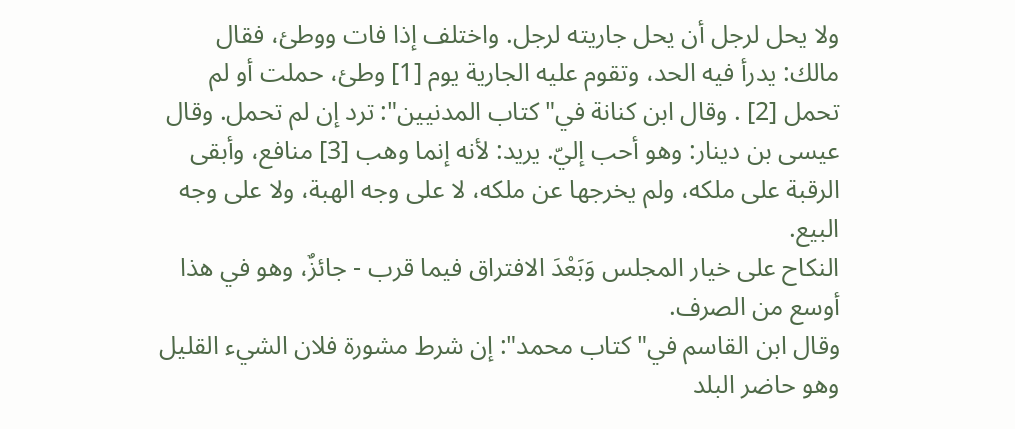ولا يحل لرجل أن يحل جاريته لرجل. واختلف إذا فات ووطئ، فقال مالك: يدرأ فيه الحد، وتقوم عليه الجارية يوم [1] وطئ، حملت أو لم تحمل [2] . وقال ابن كنانة في"كتاب المدنيين": ترد إن لم تحمل. وقال عيسى بن دينار: وهو أحب إليّ. يريد: لأنه إنما وهب [3] منافع، وأبقى الرقبة على ملكه، ولم يخرجها عن ملكه، لا على وجه الهبة، ولا على وجه البيع.
النكاح على خيار المجلس وَبَعْدَ الافتراق فيما قرب - جائزٌ، وهو في هذا أوسع من الصرف.
وقال ابن القاسم في"كتاب محمد": إن شرط مشورة فلان الشيء القليل وهو حاضر البلد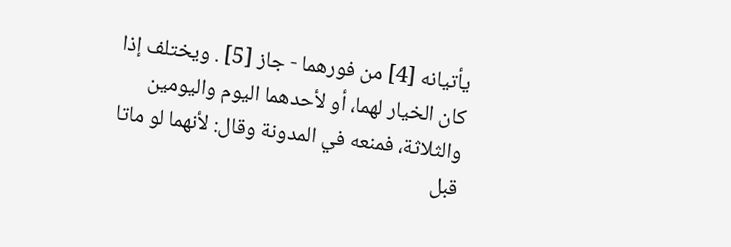يأتيانه [4] من فورهما - جاز [5] . ويختلف إذا كان الخيار لهما، أو لأحدهما اليوم واليومين والثلاثة، فمنعه في المدونة وقال: لأنهما لو ماتا قبل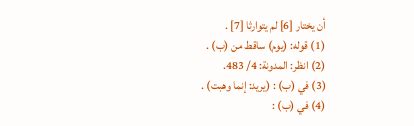أن يختار [6] لم يتوارثا [7] .
(1) قوله: (يوم) ساقط من (ب) .
(2) انظر: المدونة: 4/ 483.
(3) في (ب) : (يريد: إنما وهبت) .
(4) في (ب) :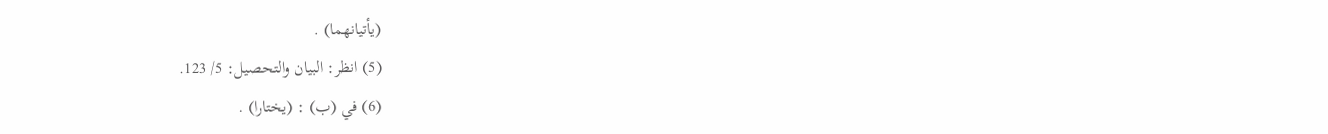(يأتيانهما) .
(5) انظر: البيان والتحصيل: 5/ 123.
(6) في (ب) : (يختارا) .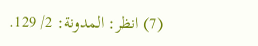(7) انظر: المدونة: 2/ 129.